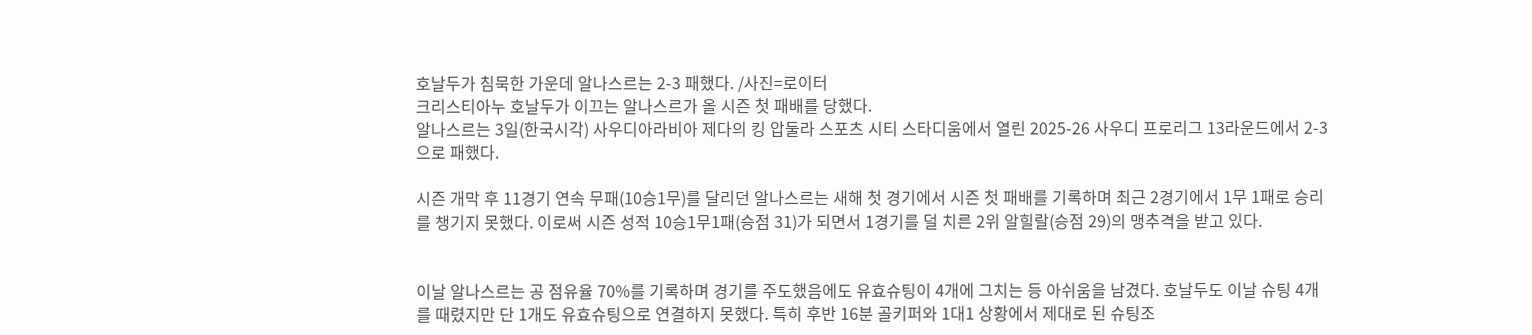호날두가 침묵한 가운데 알나스르는 2-3 패했다. /사진=로이터
크리스티아누 호날두가 이끄는 알나스르가 올 시즌 첫 패배를 당했다.
알나스르는 3일(한국시각) 사우디아라비아 제다의 킹 압둘라 스포츠 시티 스타디움에서 열린 2025-26 사우디 프로리그 13라운드에서 2-3으로 패했다.

시즌 개막 후 11경기 연속 무패(10승1무)를 달리던 알나스르는 새해 첫 경기에서 시즌 첫 패배를 기록하며 최근 2경기에서 1무 1패로 승리를 챙기지 못했다. 이로써 시즌 성적 10승1무1패(승점 31)가 되면서 1경기를 덜 치른 2위 알힐랄(승점 29)의 맹추격을 받고 있다.


이날 알나스르는 공 점유율 70%를 기록하며 경기를 주도했음에도 유효슈팅이 4개에 그치는 등 아쉬움을 남겼다. 호날두도 이날 슈팅 4개를 때렸지만 단 1개도 유효슈팅으로 연결하지 못했다. 특히 후반 16분 골키퍼와 1대1 상황에서 제대로 된 슈팅조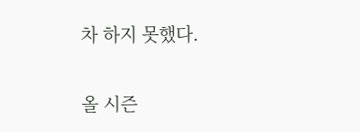차 하지 못했다.

올 시즌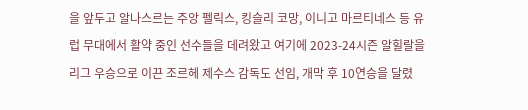을 앞두고 알나스르는 주앙 펠릭스, 킹슬리 코망, 이니고 마르티네스 등 유럽 무대에서 활약 중인 선수들을 데려왔고 여기에 2023-24시즌 알힐랄을 리그 우승으로 이끈 조르헤 제수스 감독도 선임, 개막 후 10연승을 달렸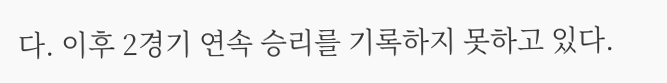다. 이후 2경기 연속 승리를 기록하지 못하고 있다.